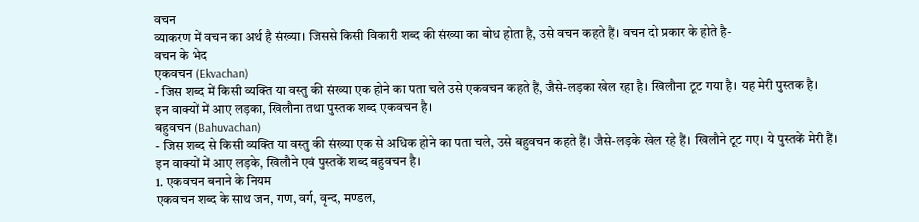वचन
व्याकरण में वचन का अर्थ है संख्या। जिससे किसी विकारी शब्द की संख्या का बोध होता है, उसे वचन कहते हैं। वचन दो प्रकार के होते है-
वचन के भेद
एकवचन (Ekvachan)
- जिस शब्द में किसी व्यक्ति या वस्तु की संख्या एक होने का पता चले उसे एकवचन कहते हैं, जैसे-लड़का खेल रहा है। खिलौना टूट गया है। यह मेरी पुस्तक है।
इन वाक्यों में आए लड़का, खिलौना तथा पुस्तक शब्द एकवचन है।
बहुवचन (Bahuvachan)
- जिस शब्द से किसी व्यक्ति या वस्तु की संख्या एक से अधिक होने का पता चले, उसे बहुवचन कहते हैं। जैसे-लड़के खेल रहे हैं। खिलौने टूट गए। ये पुस्तकें मेरी हैं।
इन वाक्यों में आए लड़के, खिलौने एवं पुस्तकें शब्द बहुवचन है।
1. एकवचन बनाने के नियम
एकवचन शब्द के साथ जन, गण, वर्ग, वृन्द, मण्डल,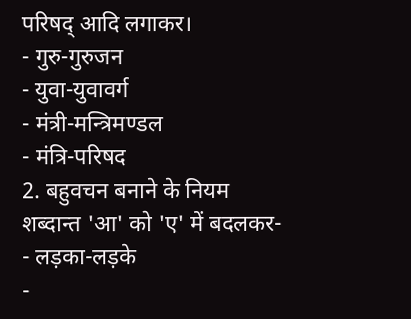परिषद् आदि लगाकर।
- गुरु-गुरुजन
- युवा-युवावर्ग
- मंत्री-मन्त्रिमण्डल
- मंत्रि-परिषद
2. बहुवचन बनाने के नियम
शब्दान्त 'आ' को 'ए' में बदलकर-
- लड़का-लड़के
-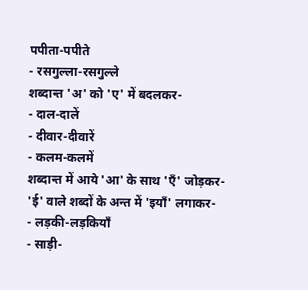पपीता-पपीते
- रसगुल्ला-रसगुल्ले
शब्दान्त 'अ' को 'ए' में बदलकर-
- दाल-दालें
- दीवार-दीवारें
- कलम-कलमें
शब्दान्त में आये 'आ' के साथ 'एँ' जोड़कर-
'ई' वाले शब्दों के अन्त में 'इयाँ' लगाकर-
- लड़की-लड़कियाँ
- साड़ी-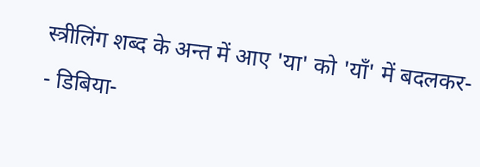स्त्रीलिंग शब्द के अन्त में आए 'या' को 'याँ' में बदलकर-
- डिबिया-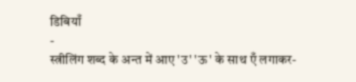डिबियाँ
-
स्त्रीलिंग शब्द के अन्त में आए 'उ' 'ऊ' के साथ एँ लगाकर-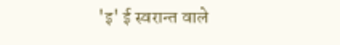'इ' ई स्वरान्त वाले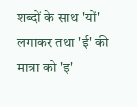शब्दों के साथ 'यों' लगाकर तथा 'ई' की मात्रा को 'इ'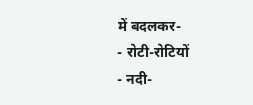में बदलकर-
- रोटी-रोटियों
- नदी-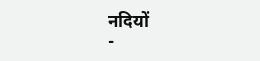नदियों
-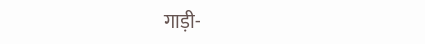गाड़ी-